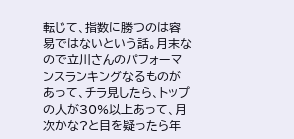転じて、指数に勝つのは容易ではないという話。月末なので立川さんのパフォーマンスランキングなるものがあって、チラ見したら、トップの人が30%以上あって、月次かな?と目を疑ったら年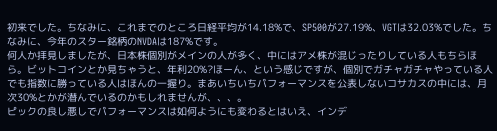初来でした。ちなみに、これまでのところ日経平均が14.18%で、SP500が27.19%、VGTは32.03%でした。ちなみに、今年のスター銘柄のNVDAは187%です。
何人か拝見しましたが、日本株個別がメインの人が多く、中にはアメ株が混じったりしている人もちらほら。ビットコインとか見ちゃうと、年利20%?ほーん、という感じですが、個別でガチャガチャやっている人でも指数に勝っている人はほんの一握り。まあいちいちパフォーマンスを公表しないコサカスの中には、月次30%とかが潜んでいるのかもしれませんが、、、。
ピックの良し悪しでパフォーマンスは如何ようにも変わるとはいえ、インデ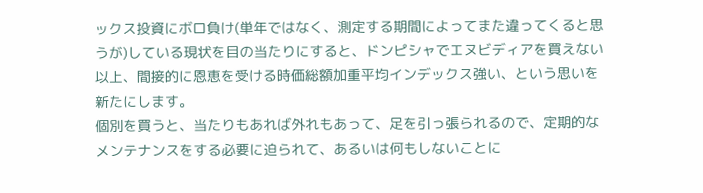ックス投資にボロ負け(単年ではなく、測定する期間によってまた違ってくると思うが)している現状を目の当たりにすると、ドンピシャでエヌビディアを買えない以上、間接的に恩恵を受ける時価総額加重平均インデックス強い、という思いを新たにします。
個別を買うと、当たりもあれば外れもあって、足を引っ張られるので、定期的なメンテナンスをする必要に迫られて、あるいは何もしないことに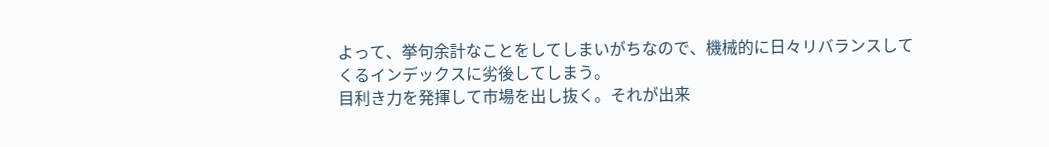よって、挙句余計なことをしてしまいがちなので、機械的に日々リバランスしてくるインデックスに劣後してしまう。
目利き力を発揮して市場を出し抜く。それが出来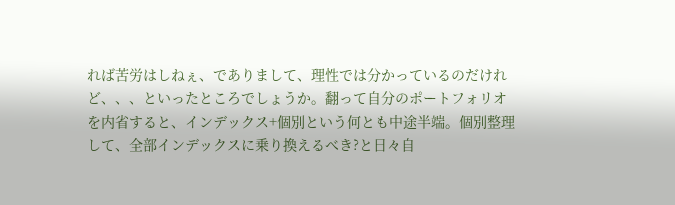れば苦労はしねぇ、でありまして、理性では分かっているのだけれど、、、といったところでしょうか。翻って自分のポートフォリオを内省すると、インデックス+個別という何とも中途半端。個別整理して、全部インデックスに乗り換えるべき?と日々自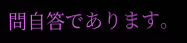問自答であります。